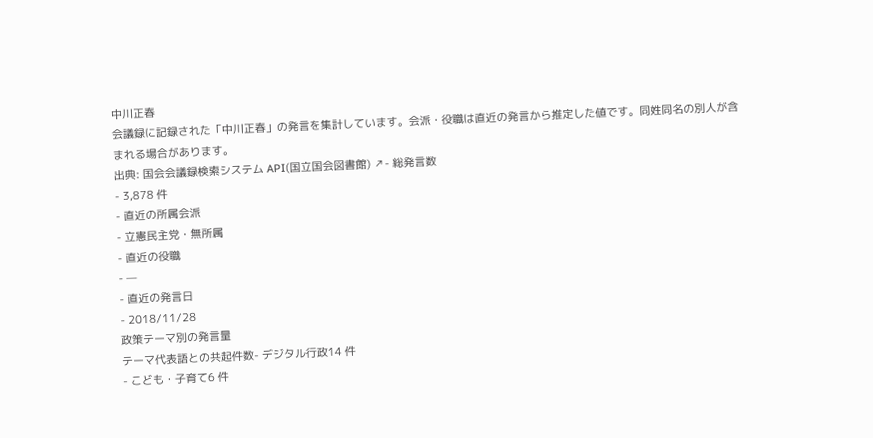中川正春
会議録に記録された「中川正春」の発言を集計しています。会派・役職は直近の発言から推定した値です。同姓同名の別人が含まれる場合があります。
出典: 国会会議録検索システム API(国立国会図書館) ↗- 総発言数
- 3,878 件
- 直近の所属会派
- 立憲民主党・無所属
- 直近の役職
- —
- 直近の発言日
- 2018/11/28
政策テーマ別の発言量
テーマ代表語との共起件数- デジタル行政14 件
- こども・子育て6 件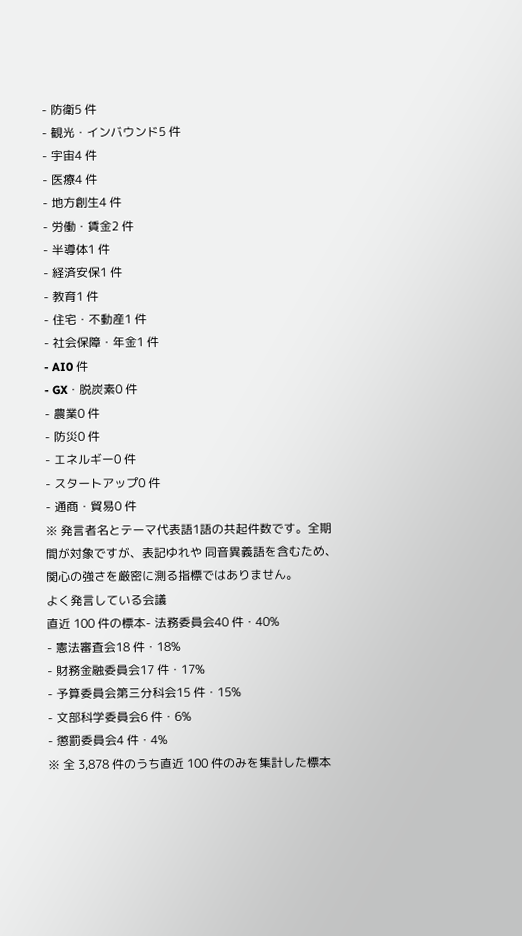- 防衛5 件
- 観光・インバウンド5 件
- 宇宙4 件
- 医療4 件
- 地方創生4 件
- 労働・賃金2 件
- 半導体1 件
- 経済安保1 件
- 教育1 件
- 住宅・不動産1 件
- 社会保障・年金1 件
- AI0 件
- GX・脱炭素0 件
- 農業0 件
- 防災0 件
- エネルギー0 件
- スタートアップ0 件
- 通商・貿易0 件
※ 発言者名とテーマ代表語1語の共起件数です。全期間が対象ですが、表記ゆれや 同音異義語を含むため、関心の強さを厳密に測る指標ではありません。
よく発言している会議
直近 100 件の標本- 法務委員会40 件・40%
- 憲法審査会18 件・18%
- 財務金融委員会17 件・17%
- 予算委員会第三分科会15 件・15%
- 文部科学委員会6 件・6%
- 懲罰委員会4 件・4%
※ 全 3,878 件のうち直近 100 件のみを集計した標本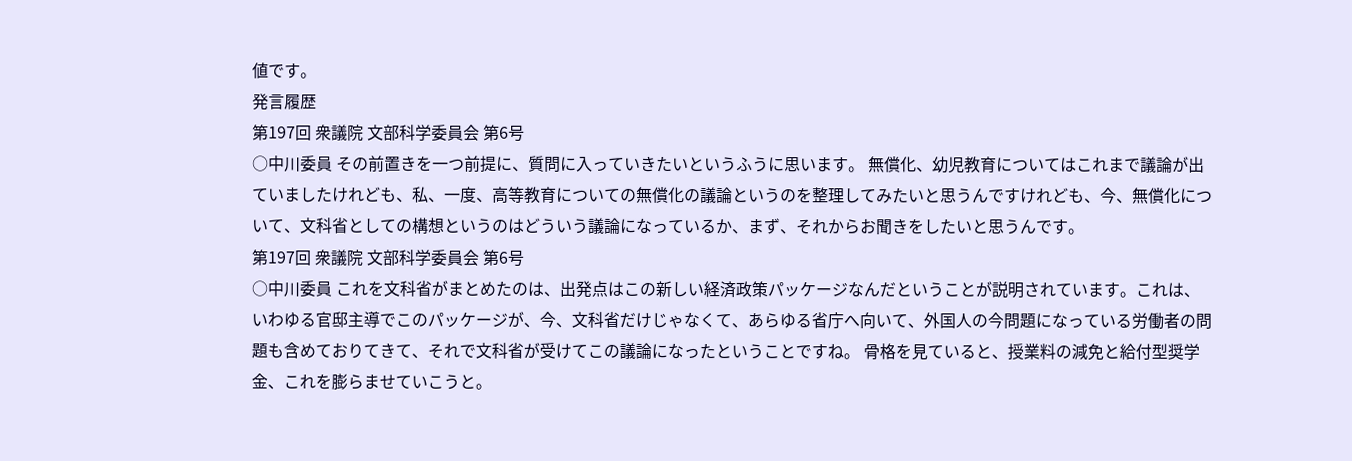値です。
発言履歴
第197回 衆議院 文部科学委員会 第6号
○中川委員 その前置きを一つ前提に、質問に入っていきたいというふうに思います。 無償化、幼児教育についてはこれまで議論が出ていましたけれども、私、一度、高等教育についての無償化の議論というのを整理してみたいと思うんですけれども、今、無償化について、文科省としての構想というのはどういう議論になっているか、まず、それからお聞きをしたいと思うんです。
第197回 衆議院 文部科学委員会 第6号
○中川委員 これを文科省がまとめたのは、出発点はこの新しい経済政策パッケージなんだということが説明されています。これは、いわゆる官邸主導でこのパッケージが、今、文科省だけじゃなくて、あらゆる省庁へ向いて、外国人の今問題になっている労働者の問題も含めておりてきて、それで文科省が受けてこの議論になったということですね。 骨格を見ていると、授業料の減免と給付型奨学金、これを膨らませていこうと。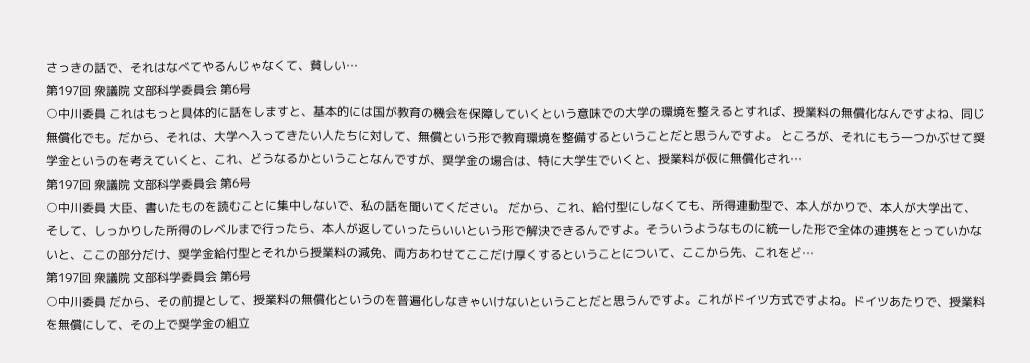さっきの話で、それはなべてやるんじゃなくて、貧しい…
第197回 衆議院 文部科学委員会 第6号
○中川委員 これはもっと具体的に話をしますと、基本的には国が教育の機会を保障していくという意味での大学の環境を整えるとすれば、授業料の無償化なんですよね、同じ無償化でも。だから、それは、大学へ入ってきたい人たちに対して、無償という形で教育環境を整備するということだと思うんですよ。 ところが、それにもう一つかぶせて奨学金というのを考えていくと、これ、どうなるかということなんですが、奨学金の場合は、特に大学生でいくと、授業料が仮に無償化され…
第197回 衆議院 文部科学委員会 第6号
○中川委員 大臣、書いたものを読むことに集中しないで、私の話を聞いてください。 だから、これ、給付型にしなくても、所得連動型で、本人がかりで、本人が大学出て、そして、しっかりした所得のレベルまで行ったら、本人が返していったらいいという形で解決できるんですよ。そういうようなものに統一した形で全体の連携をとっていかないと、ここの部分だけ、奨学金給付型とそれから授業料の減免、両方あわせてここだけ厚くするということについて、ここから先、これをど…
第197回 衆議院 文部科学委員会 第6号
○中川委員 だから、その前提として、授業料の無償化というのを普遍化しなきゃいけないということだと思うんですよ。これがドイツ方式ですよね。ドイツあたりで、授業料を無償にして、その上で奨学金の組立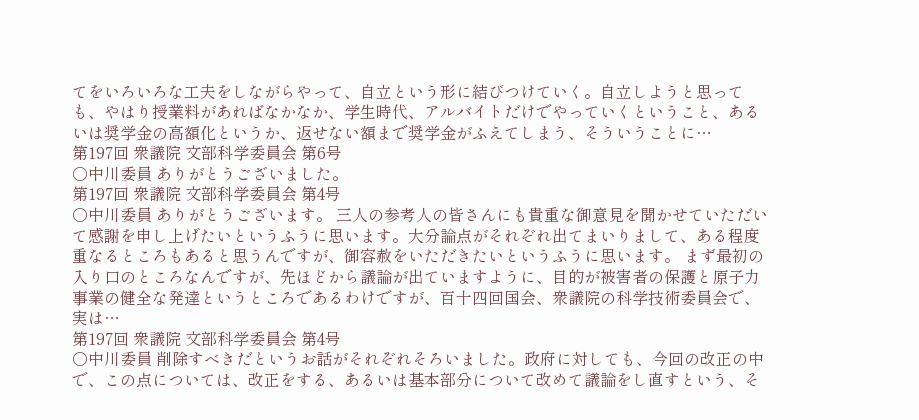てをいろいろな工夫をしながらやって、自立という形に結びつけていく。自立しようと思っても、やはり授業料があればなかなか、学生時代、アルバイトだけでやっていくということ、あるいは奨学金の高額化というか、返せない額まで奨学金がふえてしまう、そういうことに…
第197回 衆議院 文部科学委員会 第6号
○中川委員 ありがとうございました。
第197回 衆議院 文部科学委員会 第4号
○中川委員 ありがとうございます。 三人の参考人の皆さんにも貴重な御意見を聞かせていただいて感謝を申し上げたいというふうに思います。大分論点がそれぞれ出てまいりまして、ある程度重なるところもあると思うんですが、御容赦をいただきたいというふうに思います。 まず最初の入り口のところなんですが、先ほどから議論が出ていますように、目的が被害者の保護と原子力事業の健全な発達というところであるわけですが、百十四回国会、衆議院の科学技術委員会で、実は…
第197回 衆議院 文部科学委員会 第4号
○中川委員 削除すべきだというお話がそれぞれそろいました。政府に対しても、今回の改正の中で、この点については、改正をする、あるいは基本部分について改めて議論をし直すという、そ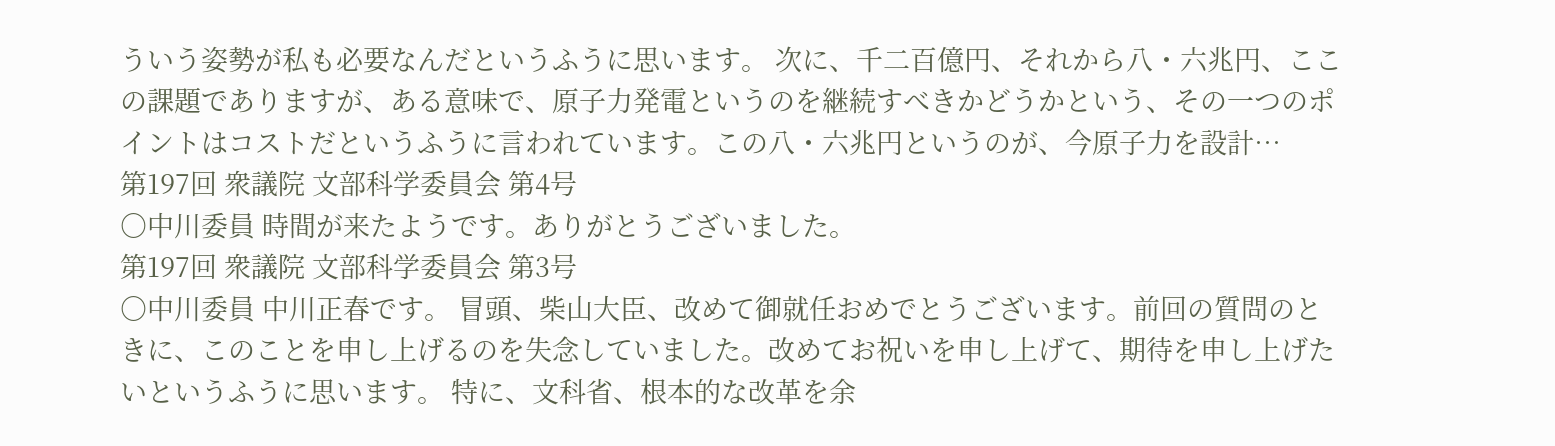ういう姿勢が私も必要なんだというふうに思います。 次に、千二百億円、それから八・六兆円、ここの課題でありますが、ある意味で、原子力発電というのを継続すべきかどうかという、その一つのポイントはコストだというふうに言われています。この八・六兆円というのが、今原子力を設計…
第197回 衆議院 文部科学委員会 第4号
○中川委員 時間が来たようです。ありがとうございました。
第197回 衆議院 文部科学委員会 第3号
○中川委員 中川正春です。 冒頭、柴山大臣、改めて御就任おめでとうございます。前回の質問のときに、このことを申し上げるのを失念していました。改めてお祝いを申し上げて、期待を申し上げたいというふうに思います。 特に、文科省、根本的な改革を余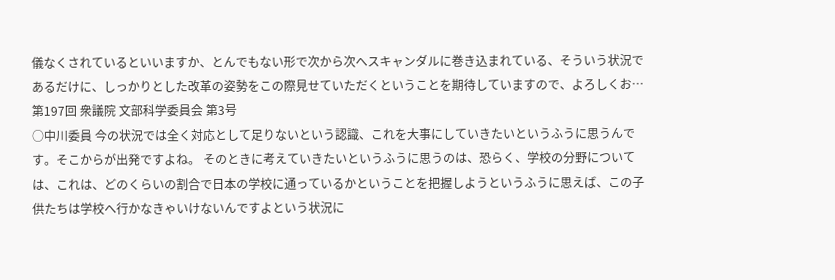儀なくされているといいますか、とんでもない形で次から次へスキャンダルに巻き込まれている、そういう状況であるだけに、しっかりとした改革の姿勢をこの際見せていただくということを期待していますので、よろしくお…
第197回 衆議院 文部科学委員会 第3号
○中川委員 今の状況では全く対応として足りないという認識、これを大事にしていきたいというふうに思うんです。そこからが出発ですよね。 そのときに考えていきたいというふうに思うのは、恐らく、学校の分野については、これは、どのくらいの割合で日本の学校に通っているかということを把握しようというふうに思えば、この子供たちは学校へ行かなきゃいけないんですよという状況に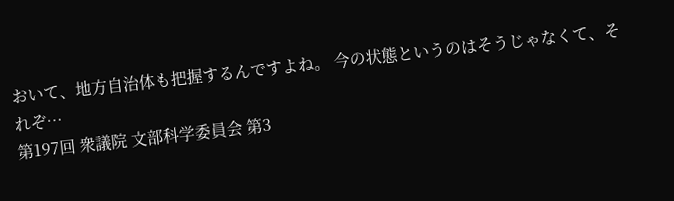おいて、地方自治体も把握するんですよね。 今の状態というのはそうじゃなくて、それぞ…
第197回 衆議院 文部科学委員会 第3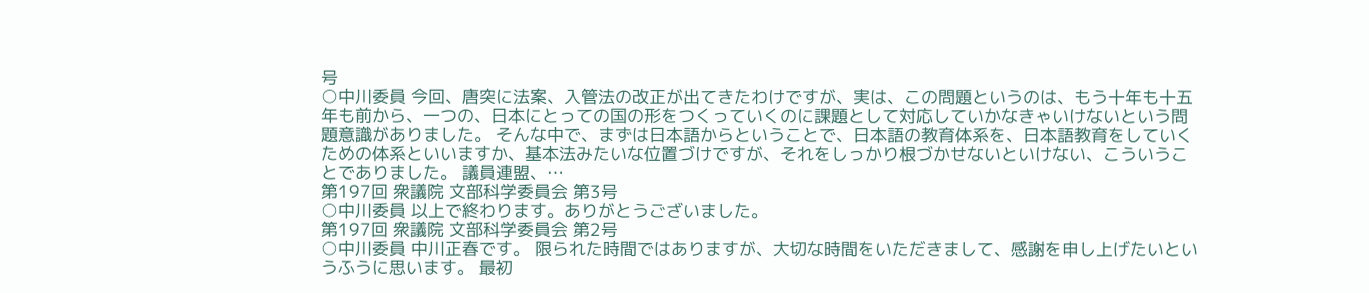号
○中川委員 今回、唐突に法案、入管法の改正が出てきたわけですが、実は、この問題というのは、もう十年も十五年も前から、一つの、日本にとっての国の形をつくっていくのに課題として対応していかなきゃいけないという問題意識がありました。 そんな中で、まずは日本語からということで、日本語の教育体系を、日本語教育をしていくための体系といいますか、基本法みたいな位置づけですが、それをしっかり根づかせないといけない、こういうことでありました。 議員連盟、…
第197回 衆議院 文部科学委員会 第3号
○中川委員 以上で終わります。ありがとうございました。
第197回 衆議院 文部科学委員会 第2号
○中川委員 中川正春です。 限られた時間ではありますが、大切な時間をいただきまして、感謝を申し上げたいというふうに思います。 最初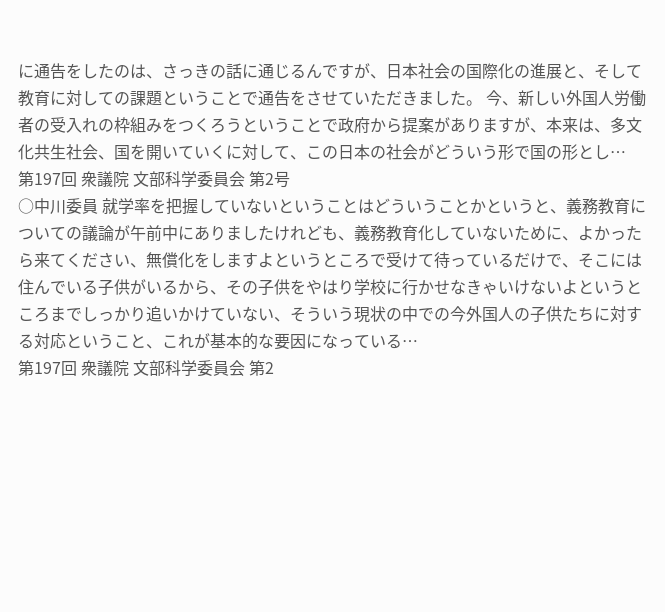に通告をしたのは、さっきの話に通じるんですが、日本社会の国際化の進展と、そして教育に対しての課題ということで通告をさせていただきました。 今、新しい外国人労働者の受入れの枠組みをつくろうということで政府から提案がありますが、本来は、多文化共生社会、国を開いていくに対して、この日本の社会がどういう形で国の形とし…
第197回 衆議院 文部科学委員会 第2号
○中川委員 就学率を把握していないということはどういうことかというと、義務教育についての議論が午前中にありましたけれども、義務教育化していないために、よかったら来てください、無償化をしますよというところで受けて待っているだけで、そこには住んでいる子供がいるから、その子供をやはり学校に行かせなきゃいけないよというところまでしっかり追いかけていない、そういう現状の中での今外国人の子供たちに対する対応ということ、これが基本的な要因になっている…
第197回 衆議院 文部科学委員会 第2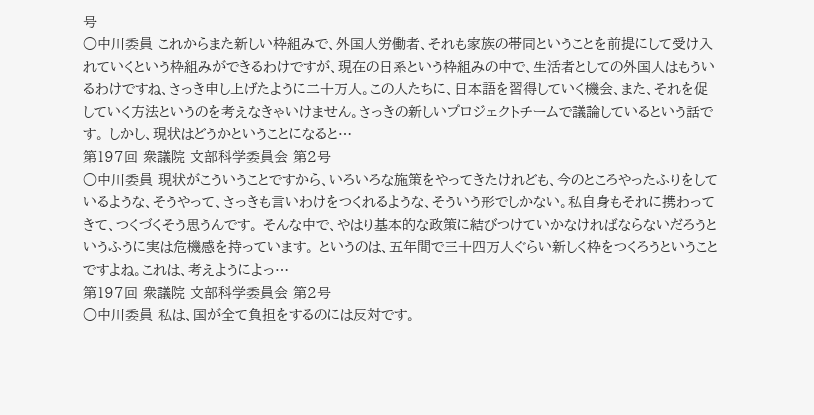号
○中川委員 これからまた新しい枠組みで、外国人労働者、それも家族の帯同ということを前提にして受け入れていくという枠組みができるわけですが、現在の日系という枠組みの中で、生活者としての外国人はもういるわけですね、さっき申し上げたように二十万人。この人たちに、日本語を習得していく機会、また、それを促していく方法というのを考えなきゃいけません。さっきの新しいプロジェクトチームで議論しているという話です。 しかし、現状はどうかということになると…
第197回 衆議院 文部科学委員会 第2号
○中川委員 現状がこういうことですから、いろいろな施策をやってきたけれども、今のところやったふりをしているような、そうやって、さっきも言いわけをつくれるような、そういう形でしかない。私自身もそれに携わってきて、つくづくそう思うんです。 そんな中で、やはり基本的な政策に結びつけていかなければならないだろうというふうに実は危機感を持っています。 というのは、五年間で三十四万人ぐらい新しく枠をつくろうということですよね。これは、考えようによっ…
第197回 衆議院 文部科学委員会 第2号
○中川委員 私は、国が全て負担をするのには反対です。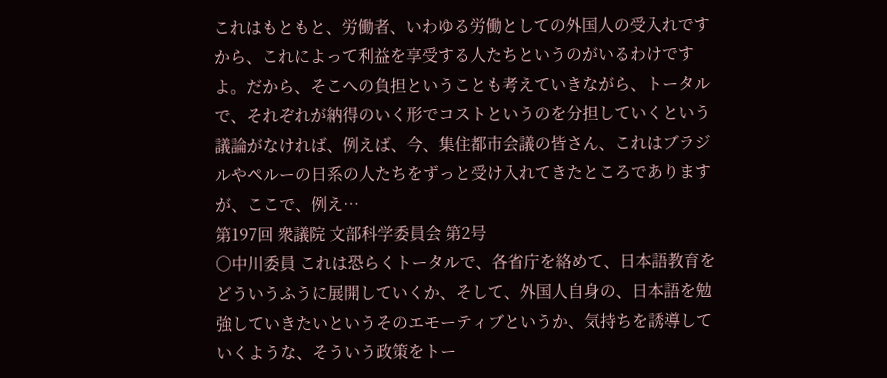これはもともと、労働者、いわゆる労働としての外国人の受入れですから、これによって利益を享受する人たちというのがいるわけですよ。だから、そこへの負担ということも考えていきながら、トータルで、それぞれが納得のいく形でコストというのを分担していくという議論がなければ、例えば、今、集住都市会議の皆さん、これはブラジルやペルーの日系の人たちをずっと受け入れてきたところでありますが、ここで、例え…
第197回 衆議院 文部科学委員会 第2号
○中川委員 これは恐らくトータルで、各省庁を絡めて、日本語教育をどういうふうに展開していくか、そして、外国人自身の、日本語を勉強していきたいというそのエモーティブというか、気持ちを誘導していくような、そういう政策をトー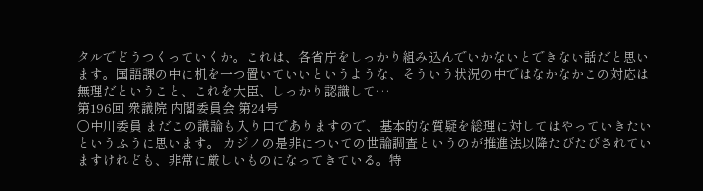タルでどうつくっていくか。これは、各省庁をしっかり組み込んでいかないとできない話だと思います。国語課の中に机を一つ置いていいというような、そういう状況の中ではなかなかこの対応は無理だということ、これを大臣、しっかり認識して…
第196回 衆議院 内閣委員会 第24号
○中川委員 まだこの議論も入り口でありますので、基本的な質疑を総理に対してはやっていきたいというふうに思います。 カジノの是非についての世論調査というのが推進法以降たびたびされていますけれども、非常に厳しいものになってきている。特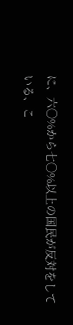に、六〇%から七〇%以上の国民が反対をしている、こ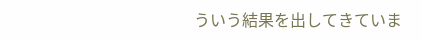ういう結果を出してきていま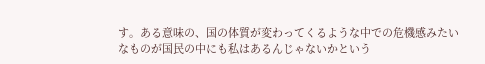す。ある意味の、国の体質が変わってくるような中での危機感みたいなものが国民の中にも私はあるんじゃないかという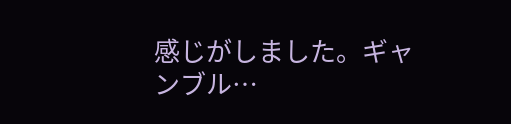感じがしました。ギャンブル…